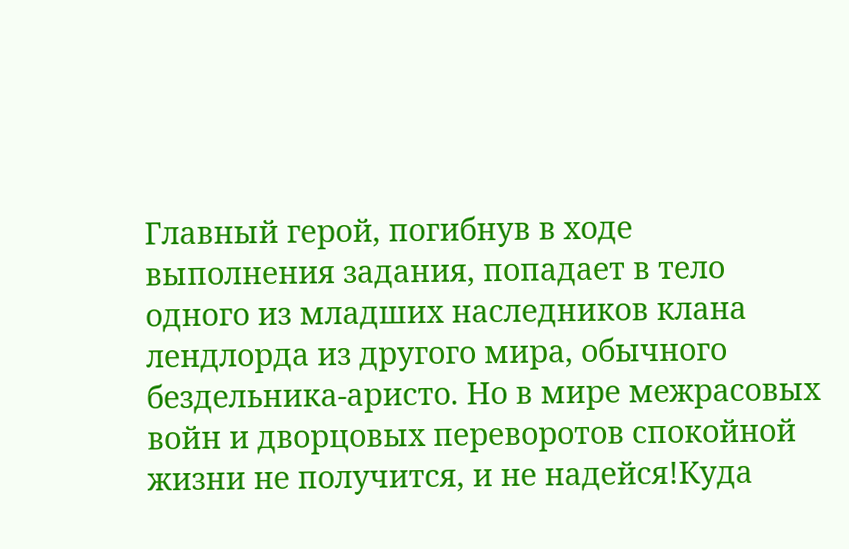Главный герой, погибнув в ходе выполнения задания, попадает в тело одного из младших наследников клана лендлорда из другого мира, обычного бездельника-аристо. Но в мире межрасовых войн и дворцовых переворотов спокойной жизни не получится, и не надейся!Куда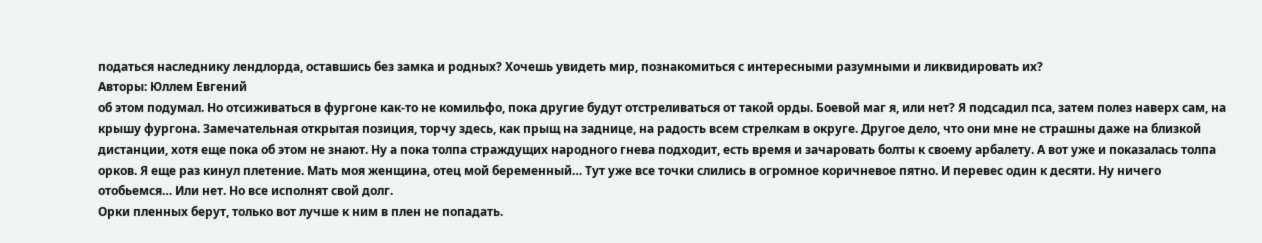податься наследнику лендлорда, оставшись без замка и родных? Хочешь увидеть мир, познакомиться с интересными разумными и ликвидировать их?
Авторы: Юллем Евгений
об этом подумал. Но отсиживаться в фургоне как-то не комильфо, пока другие будут отстреливаться от такой орды. Боевой маг я, или нет? Я подсадил пса, затем полез наверх сам, на крышу фургона. Замечательная открытая позиция, торчу здесь, как прыщ на заднице, на радость всем стрелкам в округе. Другое дело, что они мне не страшны даже на близкой дистанции, хотя еще пока об этом не знают. Ну а пока толпа страждущих народного гнева подходит, есть время и зачаровать болты к своему арбалету. А вот уже и показалась толпа орков. Я еще раз кинул плетение. Мать моя женщина, отец мой беременный… Тут уже все точки слились в огромное коричневое пятно. И перевес один к десяти. Ну ничего отобьемся… Или нет. Но все исполнят свой долг.
Орки пленных берут, только вот лучше к ним в плен не попадать.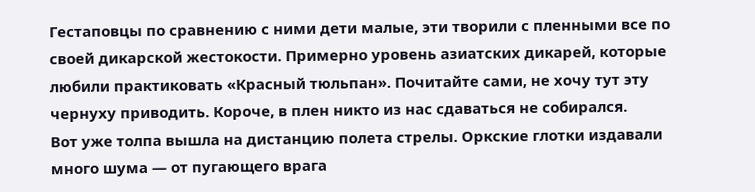Гестаповцы по сравнению с ними дети малые, эти творили с пленными все по своей дикарской жестокости. Примерно уровень азиатских дикарей, которые любили практиковать «Красный тюльпан». Почитайте сами, не хочу тут эту чернуху приводить. Короче, в плен никто из нас сдаваться не собирался.
Вот уже толпа вышла на дистанцию полета стрелы. Оркские глотки издавали много шума — от пугающего врага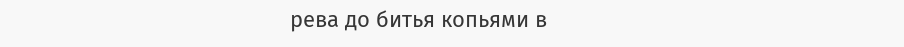рева до битья копьями в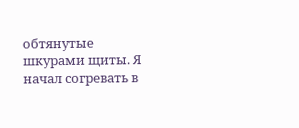обтянутые шкурами щиты. Я начал согревать в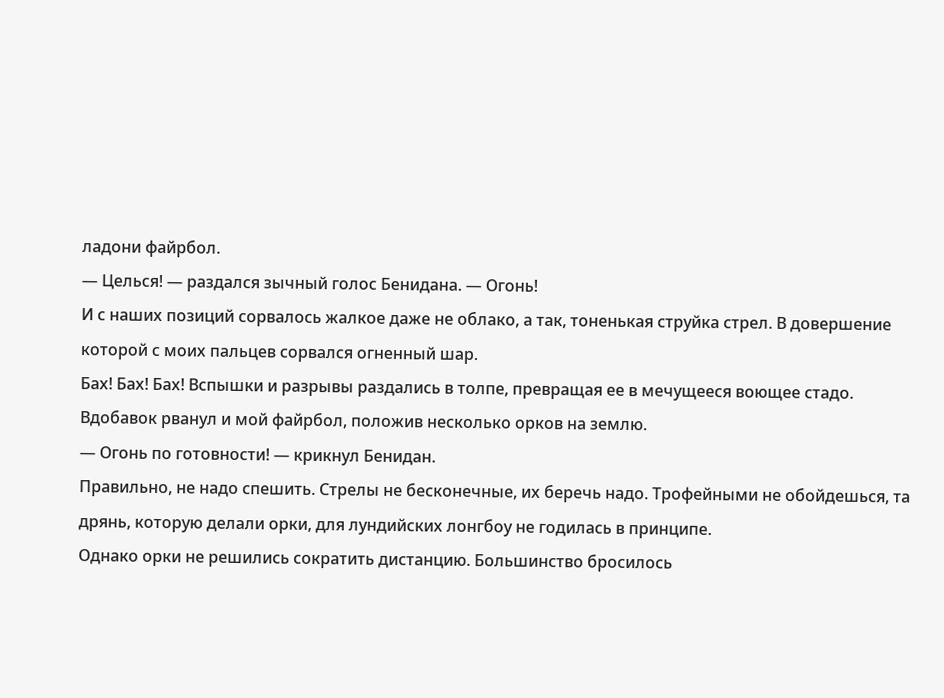ладони файрбол.
— Целься! — раздался зычный голос Бенидана. — Огонь!
И с наших позиций сорвалось жалкое даже не облако, а так, тоненькая струйка стрел. В довершение которой с моих пальцев сорвался огненный шар.
Бах! Бах! Бах! Вспышки и разрывы раздались в толпе, превращая ее в мечущееся воющее стадо. Вдобавок рванул и мой файрбол, положив несколько орков на землю.
— Огонь по готовности! — крикнул Бенидан.
Правильно, не надо спешить. Стрелы не бесконечные, их беречь надо. Трофейными не обойдешься, та дрянь, которую делали орки, для лундийских лонгбоу не годилась в принципе.
Однако орки не решились сократить дистанцию. Большинство бросилось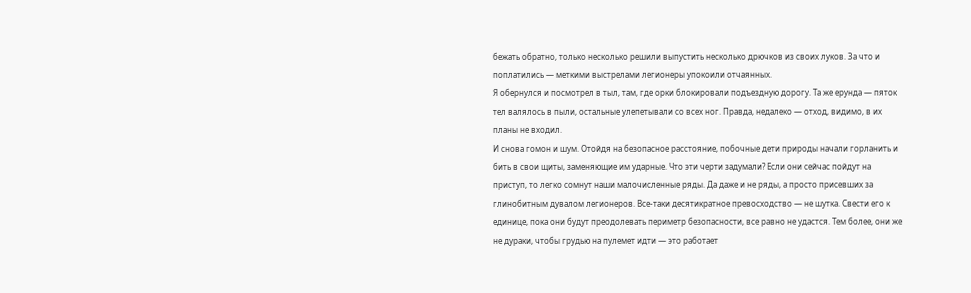бежать обратно, только несколько решили выпустить несколько дрючков из своих луков. За что и поплатились — меткими выстрелами легионеры упокоили отчаянных.
Я обернулся и посмотрел в тыл, там, где орки блокировали подъездную дорогу. Та же ерунда — пяток тел валялось в пыли, остальные улепетывали со всех ног. Правда, недалеко — отход, видимо, в их планы не входил.
И снова гомон и шум. Отойдя на безопасное расстояние, побочные дети природы начали горланить и бить в свои щиты, заменяющие им ударные. Что эти черти задумали? Если они сейчас пойдут на приступ, то легко сомнут наши малочисленные ряды. Да даже и не ряды, а просто присевших за глинобитным дувалом легионеров. Все-таки десятикратное превосходство — не шутка. Свести его к единице, пока они будут преодолевать периметр безопасности, все равно не удастся. Тем более, они же не дураки, чтобы грудью на пулемет идти — это работает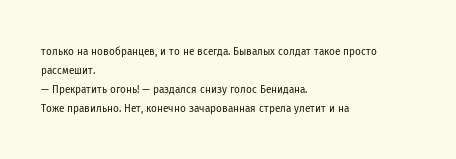только на новобранцев, и то не всегда. Бывалых солдат такое просто рассмешит.
— Прекратить огонь! — раздался снизу голос Бенидана.
Тоже правильно. Нет, конечно зачарованная стрела улетит и на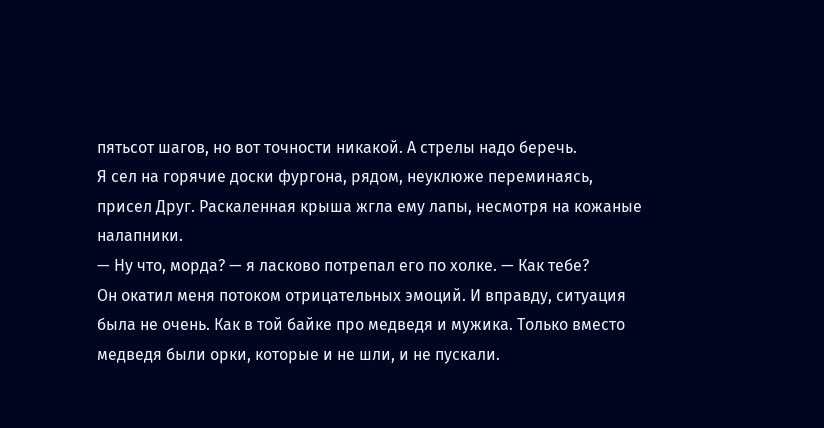пятьсот шагов, но вот точности никакой. А стрелы надо беречь.
Я сел на горячие доски фургона, рядом, неуклюже переминаясь, присел Друг. Раскаленная крыша жгла ему лапы, несмотря на кожаные налапники.
— Ну что, морда? — я ласково потрепал его по холке. — Как тебе?
Он окатил меня потоком отрицательных эмоций. И вправду, ситуация была не очень. Как в той байке про медведя и мужика. Только вместо медведя были орки, которые и не шли, и не пускали.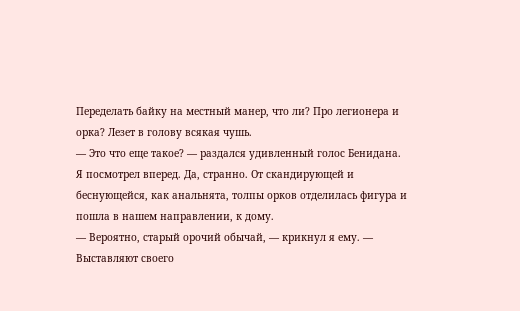Переделать байку на местный манер, что ли? Про легионера и орка? Лезет в голову всякая чушь.
— Это что еще такое? — раздался удивленный голос Бенидана.
Я посмотрел вперед. Да, странно. От скандирующей и беснующейся, как анальнята, толпы орков отделилась фигура и пошла в нашем направлении, к дому.
— Вероятно, старый орочий обычай, — крикнул я ему. — Выставляют своего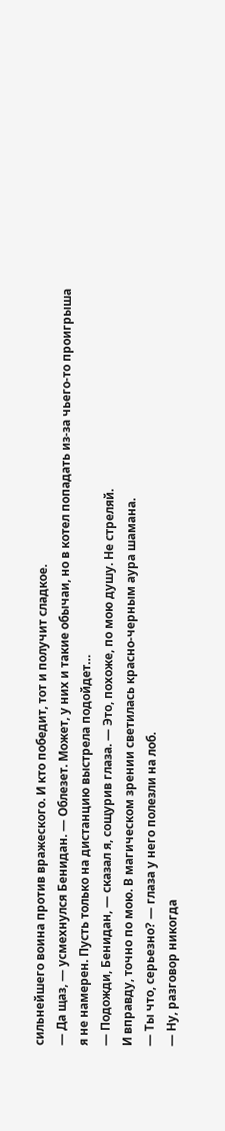сильнейшего воина против вражеского. И кто победит, тот и получит сладкое.
— Да щаз, — усмехнулся Бенидан. — Облезет. Может, у них и такие обычаи, но в котел попадать из-за чьего-то проигрыша я не намерен. Пусть только на дистанцию выстрела подойдет…
— Подожди, Бенидан, — сказал я, сощурив глаза. — Это, похоже, по мою душу. Не стреляй.
И вправду, точно по мою. В магическом зрении светилась красно-черным аура шамана.
— Ты что, серьезно? — глаза у него полезли на лоб.
— Ну, разговор никогда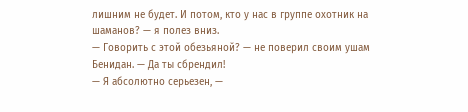лишним не будет. И потом, кто у нас в группе охотник на шаманов? — я полез вниз.
— Говорить с этой обезьяной? — не поверил своим ушам Бенидан. — Да ты сбрендил!
— Я абсолютно серьезен, —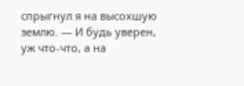спрыгнул я на высохшую землю. — И будь уверен, уж что-что, а на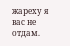жареху я вас не отдам.